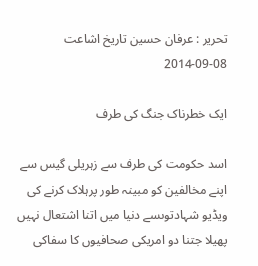تحریر : عرفان حسین تاریخ اشاعت     08-09-2014

ایک خطرناک جنگ کی طرف

اسد حکومت کی طرف سے زہریلی گیس سے اپنے مخالفین کو مبینہ طور پرہلاک کرنے کی ویڈیو شہادتوںسے دنیا میں اتنا اشتعال نہیں پھیلا جتنا دو امریکی صحافیوں کا سفاکی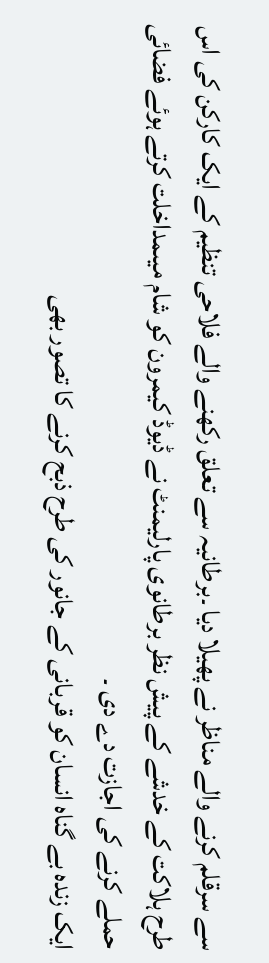سے سرقلم کرنے والے مناظر نے پھیلا دیا ۔برطانیہ سے تعلق رکھنے والے فلاحی تنظیم کے ایک کارکن کی اس طرح ہلاکت کے خدشے کے پیش نظر برطانوی پارلیمنٹ نے ڈیوڈ کیمرون کو شام میںمداخلت کرتے ہوئے فضائی حملے کرنے کی اجازت دے دی ۔
ایک زندہ بے گناہ انسان کو قربانی کے جانور کی طرح ذبح کرنے کا تصور بھی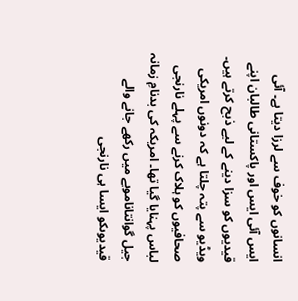انسانوں کو خوف سے لرزا دیتا ہے۔ آئی ایس آئی ایس اور پاکستانی طالبان اپنے قیدیوں کو سزا دینے کے لیے ذبح کرتے ہیں۔ ویڈیو سے پتہ چلتا ہے کہ دونوں امریکی صحافیوں کو ہلاک کرنے سے پہلے نارنجی لباس پہنایا گیا تھا۔ امریکہ کی بدنامِ زمانہ جیل گوانتاناموبے میں رکھے جانے والے قیدیوںکو ایسا ہی نارنجی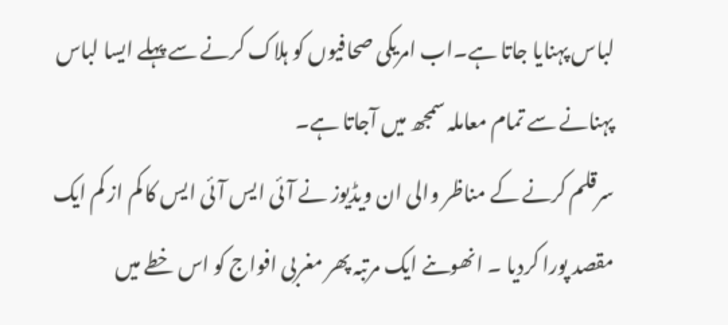لباس پہنایا جاتا ہے۔اب امریکی صحافیوں کو ہلاک کرنے سے پہلے ایسا لباس پہنانے سے تمام معاملہ سمجھ میں آجاتا ہے۔
سرقلم کرنے کے مناظر والی ان ویڈیوز نے آئی ایس آئی ایس کا کم از کم ایک مقصد پورا کردیا ۔ انھوںنے ایک مرتبہ پھر مغربی افواج کو اس خطے میں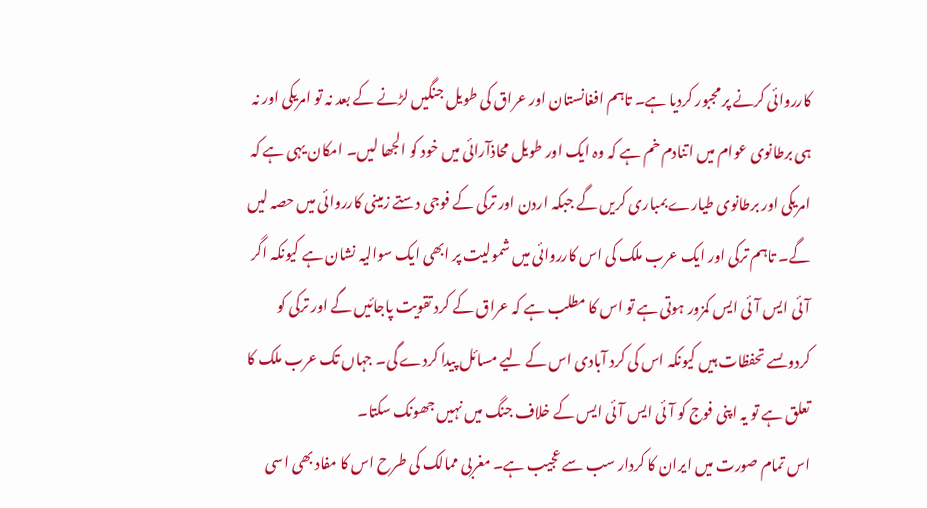کارروائی کرنے پر مجبور کردیا ہے۔ تاہم افغانستان اور عراق کی طویل جنگیں لڑنے کے بعد نہ تو امریکی اور نہ ہی برطانوی عوام میں اتنادم خم ہے کہ وہ ایک اور طویل محاذآرائی میں خود کو الجھا لیں۔ امکان یہی ہے کہ امریکی اور برطانوی طیارے بمباری کریں گے جبکہ اردن اور ترکی کے فوجی دستے زمینی کارروائی میں حصہ لیں گے۔ تاہم ترکی اور ایک عرب ملک کی اس کارروائی میں شمولیت پر ابھی ایک سوالیہ نشان ہے کیونکہ اگر آئی ایس آئی ایس کمزور ہوتی ہے تو اس کا مطلب ہے کہ عراق کے کرد تقویت پاجائیں گے اور ترکی کو کردوںسے تحفظات ہیں کیونکہ اس کی کرد آبادی اس کے لیے مسائل پیدا کردے گی۔ جہاں تک عرب ملک کا تعلق ہے تو یہ اپنی فوج کو آئی ایس آئی ایس کے خلاف جنگ میں نہیں جھونک سکتا۔
اس تمام صورت میں ایران کا کردار سب سے عجیب ہے۔ مغربی ممالک کی طرح اس کا مفاد بھی اسی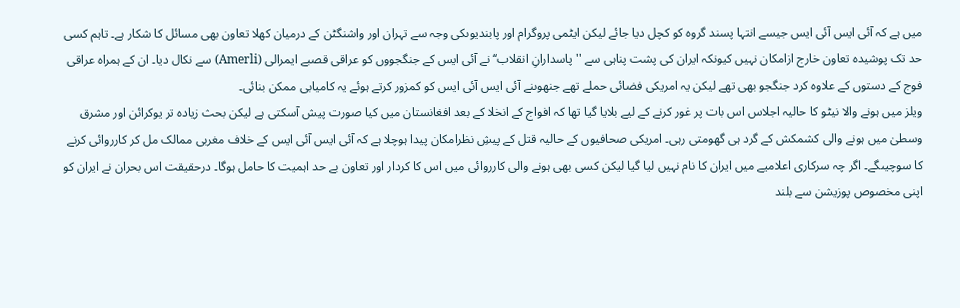میں ہے کہ آئی ایس آئی ایس جیسے انتہا پسند گروہ کو کچل دیا جائے لیکن ایٹمی پروگرام اور پابندیوںکی وجہ سے تہران اور واشنگٹن کے درمیان کھلا تعاون بھی مسائل کا شکار ہے۔ تاہم کسی حد تک پوشیدہ تعاون خارج ازامکان نہیں کیونکہ ایران کی پشت پناہی سے ''پاسدارانِ انقلاب‘‘ نے آئی ایس کے جنگجووں کو عراقی قصبے ایمرالی (Amerli) سے نکال دیا۔ ان کے ہمراہ عراقی فوج کے دستوں کے علاوہ کرد جنگجو بھی تھے لیکن یہ امریکی فضائی حملے تھے جنھوںنے آئی ایس آئی ایس کو کمزور کرتے ہوئے یہ کامیابی ممکن بنائی۔
ویلز میں ہونے والا نیٹو کا حالیہ اجلاس اس بات پر غور کرنے کے لیے بلایا گیا تھا کہ افواج کے انخلا کے بعد افغانستان میں کیا صورت پیش آسکتی ہے لیکن بحث زیادہ تر یوکرائن اور مشرق وسطیٰ میں ہونے والی کشمکش کے گرد ہی گھومتی رہی۔ امریکی صحافیوں کے حالیہ قتل کے پیشِ نظرامکان پیدا ہوچلا ہے کہ آئی ایس آئی ایس کے خلاف مغربی ممالک مل کر کارروائی کرنے کا سوچیںگے۔ اگر چہ سرکاری اعلامیے میں ایران کا نام نہیں لیا گیا لیکن کسی بھی ہونے والی کارروائی میں اس کا کردار اور تعاون بے حد اہمیت کا حامل ہوگا۔ درحقیقت اس بحران نے ایران کو اپنی مخصوص پوزیشن سے بلند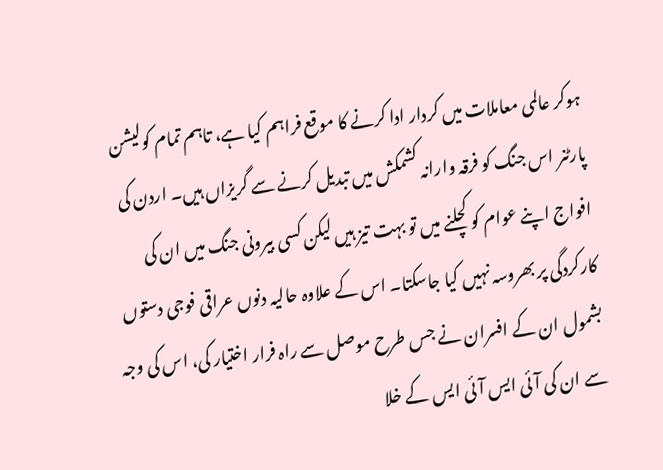ہوکر عالمی معاملات میں کردار ادا کرنے کا موقع فراہم کیا ہے، تاہم تمام کولیشن پارٹنر اس جنگ کو فرقہ وارانہ کشمکش میں تبدیل کرنے سے گریزاں ہیں۔ اردن کی افواج اپنے عوام کو کچلنے میں تو بہت تیز ہیں لیکن کسی بیرونی جنگ میں ان کی کارکردگی پر بھروسہ نہیں کیا جاسکتا۔ اس کے علاوہ حالیہ دنوں عراقی فوجی دستوں بشمول ان کے افسران نے جس طرح موصل سے راہ فرار اختیار کی، اس کی وجہ سے ان کی آئی ایس آئی ایس کے خلا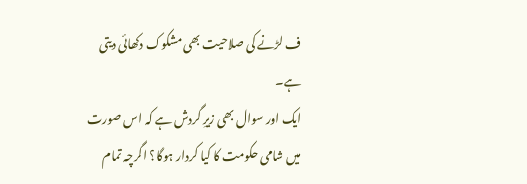ف لڑنے کی صلاحیت بھی مشکوک دکھائی دیتی ہے۔
ایک اور سوال بھی زیرِ گردش ہے کہ اس صورت میں شامی حکومت کا کیا کردار ہوگا؟ اگرچہ تمام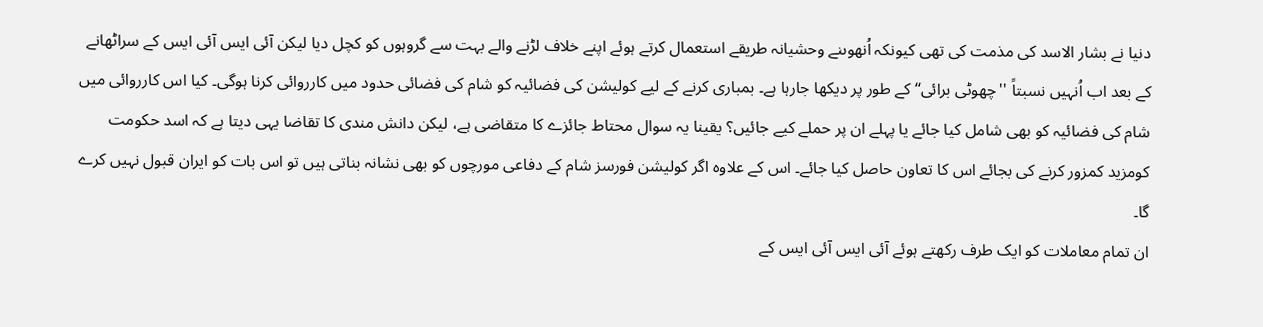دنیا نے بشار الاسد کی مذمت کی تھی کیونکہ اُنھوںنے وحشیانہ طریقے استعمال کرتے ہوئے اپنے خلاف لڑنے والے بہت سے گروہوں کو کچل دیا لیکن آئی ایس آئی ایس کے سراٹھانے کے بعد اب اُنہیں نسبتاً ''چھوٹی برائی‘‘ کے طور پر دیکھا جارہا ہے۔ بمباری کرنے کے لیے کولیشن کی فضائیہ کو شام کی فضائی حدود میں کارروائی کرنا ہوگی۔ کیا اس کارروائی میں شام کی فضائیہ کو بھی شامل کیا جائے یا پہلے ان پر حملے کیے جائیں؟ یقینا یہ سوال محتاط جائزے کا متقاضی ہے، لیکن دانش مندی کا تقاضا یہی دیتا ہے کہ اسد حکومت کومزید کمزور کرنے کی بجائے اس کا تعاون حاصل کیا جائے۔ اس کے علاوہ اگر کولیشن فورسز شام کے دفاعی مورچوں کو بھی نشانہ بناتی ہیں تو اس بات کو ایران قبول نہیں کرے گا۔
ان تمام معاملات کو ایک طرف رکھتے ہوئے آئی ایس آئی ایس کے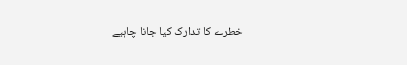خطرے کا تدارک کیا جانا چاہیے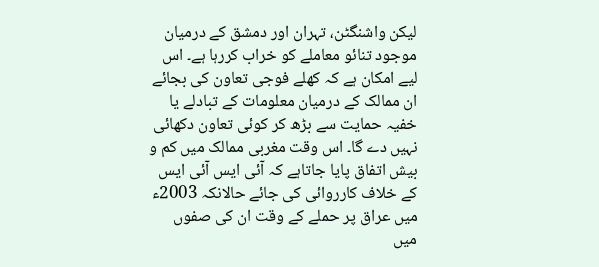لیکن واشنگٹن، تہران اور دمشق کے درمیان موجود تنائو معاملے کو خراب کررہا ہے۔ اس لیے امکان ہے کہ کھلے فوجی تعاون کی بجائے ان ممالک کے درمیان معلومات کے تبادلے یا خفیہ حمایت سے بڑھ کر کوئی تعاون دکھائی نہیں دے گا۔ اس وقت مغربی ممالک میں کم و بیش اتفاق پایا جاتاہے کہ آئی ایس آئی ایس کے خلاف کارروائی کی جائے حالانکہ 2003ء میں عراق پر حملے کے وقت ان کی صفوں میں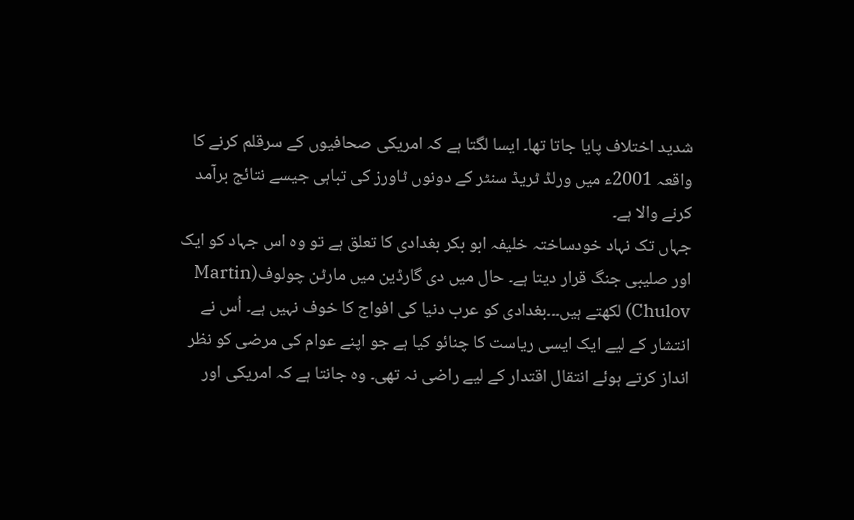شدید اختلاف پایا جاتا تھا۔ ایسا لگتا ہے کہ امریکی صحافیوں کے سرقلم کرنے کا واقعہ 2001ء میں ورلڈ ٹریڈ سنٹر کے دونوں ٹاورز کی تباہی جیسے نتائج برآمد کرنے والا ہے۔
جہاں تک نہاد خودساختہ خلیفہ ابو بکر بغدادی کا تعلق ہے تو وہ اس جہاد کو ایک اور صلیبی جنگ قرار دیتا ہے۔ حال میں دی گارڈین میں مارٹن چولوف(Martin Chulov) لکھتے ہیں۔۔۔بغدادی کو عرب دنیا کی افواج کا خوف نہیں ہے۔ اُس نے انتشار کے لیے ایک ایسی ریاست کا چنائو کیا ہے جو اپنے عوام کی مرضی کو نظر انداز کرتے ہوئے انتقال اقتدار کے لیے راضی نہ تھی۔ وہ جانتا ہے کہ امریکی اور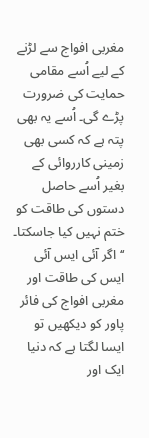مغربی افواج سے لڑنے کے لیے اُسے مقامی حمایت کی ضرورت پڑے گی۔ اُسے یہ بھی پتہ ہے کہ کسی بھی زمینی کارروائی کے بغیر اُسے حاصل دستوں کی طاقت کو ختم نہیں کیا جاسکتا۔ ‘‘اگر آئی ایس آئی ایس کی طاقت اور مغربی افواج کی فائر پاور کو دیکھیں تو ایسا لگتا ہے کہ دنیا ایک اور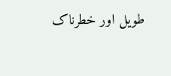طویل اور خطرناک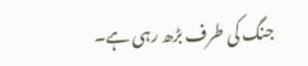جنگ کی طرف بڑھ رہی ہے۔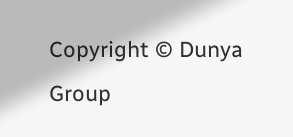Copyright © Dunya Group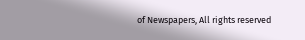of Newspapers, All rights reserved